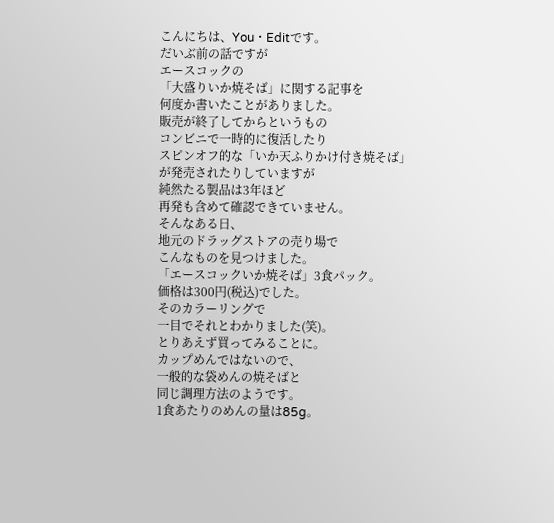こんにちは、You・Editです。
だいぶ前の話ですが
エースコックの
「大盛りいか焼そば」に関する記事を
何度か書いたことがありました。
販売が終了してからというもの
コンビニで一時的に復活したり
スピンオフ的な「いか天ふりかけ付き焼そば」
が発売されたりしていますが
純然たる製品は3年ほど
再発も含めて確認できていません。
そんなある日、
地元のドラッグストアの売り場で
こんなものを見つけました。
「エースコックいか焼そば」3食パック。
価格は300円(税込)でした。
そのカラーリングで
一目でそれとわかりました(笑)。
とりあえず買ってみることに。
カップめんではないので、
一般的な袋めんの焼そばと
同じ調理方法のようです。
1食あたりのめんの量は85g。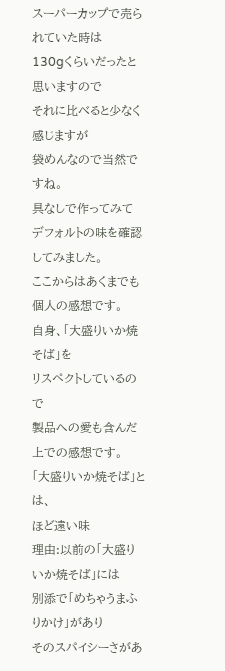スーパーカップで売られていた時は
130gくらいだったと思いますので
それに比べると少なく感じますが
袋めんなので当然ですね。
具なしで作ってみて
デフォルトの味を確認してみました。
ここからはあくまでも
個人の感想です。
自身、「大盛りいか焼そば」を
リスペクトしているので
製品への愛も含んだ上での感想です。
「大盛りいか焼そば」とは、
ほど遠い味
理由:以前の「大盛りいか焼そば」には
別添で「めちゃうまふりかけ」があり
そのスパイシーさがあ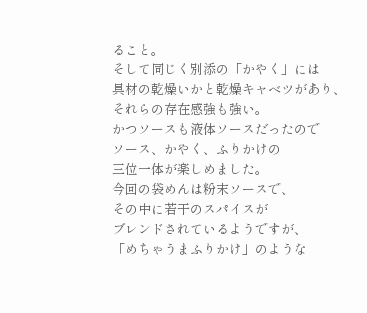ること。
そして同じく別添の「かやく」には
具材の乾燥いかと乾燥キャベツがあり、
それらの存在感強も強い。
かつソースも液体ソースだったので
ソース、かやく、ふりかけの
三位一体が楽しめました。
今回の袋めんは粉末ソースで、
その中に若干のスパイスが
ブレンドされているようですが、
「めちゃうまふりかけ」のような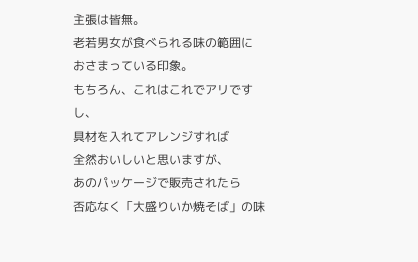主張は皆無。
老若男女が食べられる味の範囲に
おさまっている印象。
もちろん、これはこれでアリですし、
具材を入れてアレンジすれば
全然おいしいと思いますが、
あのパッケージで販売されたら
否応なく「大盛りいか焼そば」の味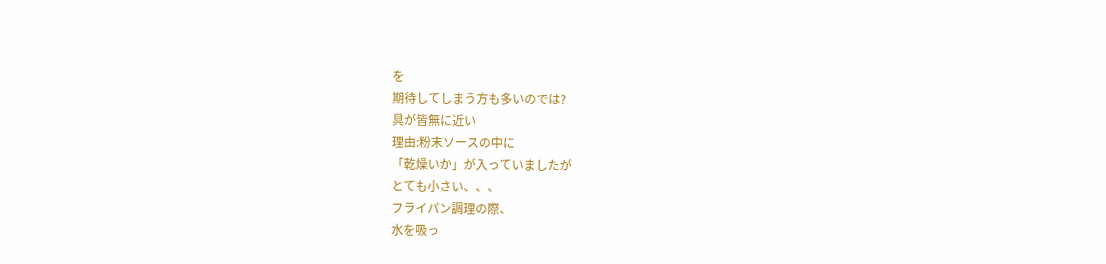を
期待してしまう方も多いのでは?
具が皆無に近い
理由:粉末ソースの中に
「乾燥いか」が入っていましたが
とても小さい、、、
フライパン調理の際、
水を吸っ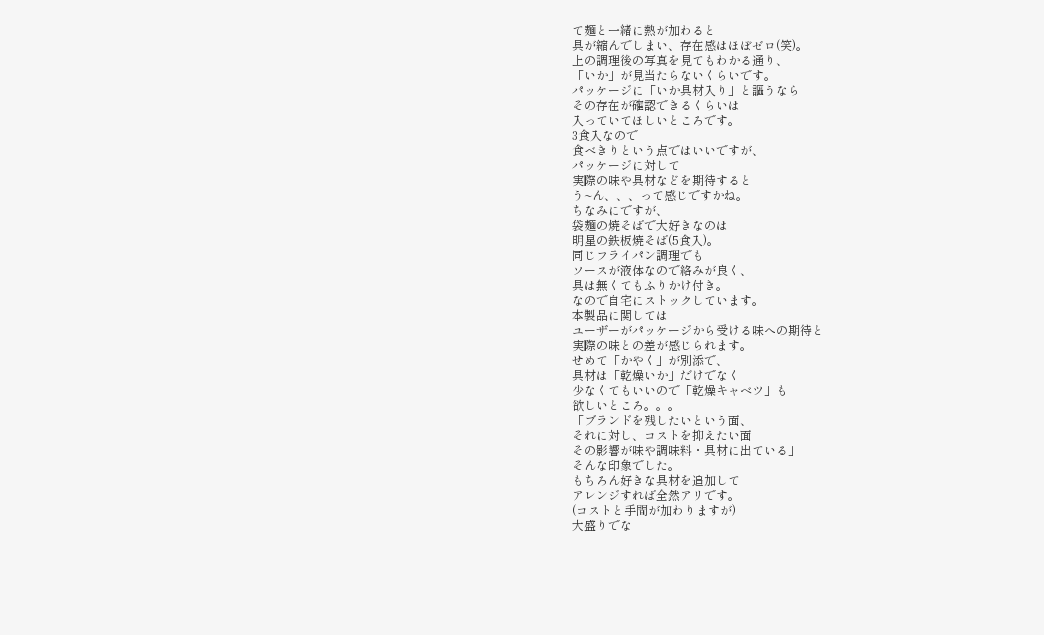て麺と一緒に熱が加わると
具が縮んでしまい、存在感はほぼゼロ(笑)。
上の調理後の写真を見てもわかる通り、
「いか」が見当たらないくらいです。
パッケージに「いか具材入り」と謳うなら
その存在が確認できるくらいは
入っていてほしいところです。
3食入なので
食べきりという点ではいいですが、
パッケージに対して
実際の味や具材などを期待すると
う~ん、、、って感じですかね。
ちなみにですが、
袋麺の焼そばで大好きなのは
明星の鉄板焼そば(5食入)。
同じフライパン調理でも
ソースが液体なので絡みが良く、
具は無くてもふりかけ付き。
なので自宅にストックしています。
本製品に関しては
ユーザーがパッケージから受ける味への期待と
実際の味との差が感じられます。
せめて「かやく」が別添で、
具材は「乾燥いか」だけでなく
少なくてもいいので「乾燥キャベツ」も
欲しいところ。。。
「ブランドを残したいという面、
それに対し、コストを抑えたい面
その影響が味や調味料・具材に出ている」
そんな印象でした。
もちろん好きな具材を追加して
アレンジすれば全然アリです。
(コストと手間が加わりますが)
大盛りでな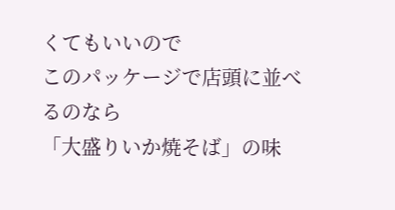くてもいいので
このパッケージで店頭に並べるのなら
「大盛りいか焼そば」の味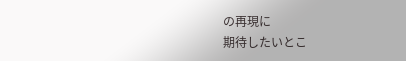の再現に
期待したいとこ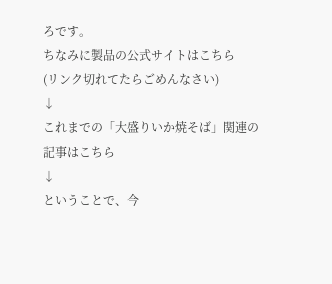ろです。
ちなみに製品の公式サイトはこちら
(リンク切れてたらごめんなさい)
↓
これまでの「大盛りいか焼そば」関連の
記事はこちら
↓
ということで、今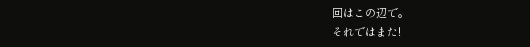回はこの辺で。
それではまた!